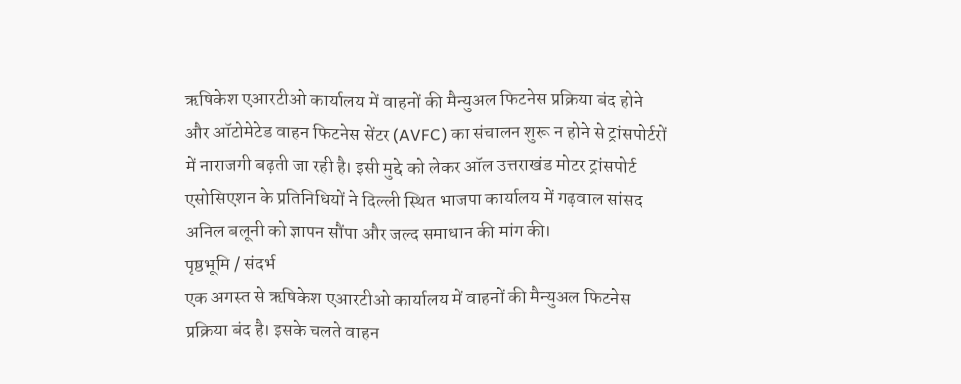ऋषिकेश एआरटीओ कार्यालय में वाहनों की मैन्युअल फिटनेस प्रक्रिया बंद होने और ऑटोमेटेड वाहन फिटनेस सेंटर (AVFC) का संचालन शुरू न होने से ट्रांसपोर्टरों में नाराजगी बढ़ती जा रही है। इसी मुद्दे को लेकर ऑल उत्तराखंड मोटर ट्रांसपोर्ट एसोसिएशन के प्रतिनिधियों ने दिल्ली स्थित भाजपा कार्यालय में गढ़वाल सांसद अनिल बलूनी को ज्ञापन सौंपा और जल्द समाधान की मांग की।
पृष्ठभूमि / संदर्भ
एक अगस्त से ऋषिकेश एआरटीओ कार्यालय में वाहनों की मैन्युअल फिटनेस प्रक्रिया बंद है। इसके चलते वाहन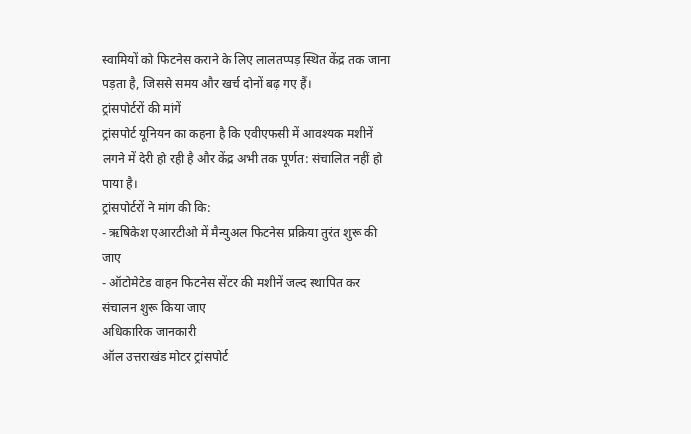स्वामियों को फिटनेस कराने के लिए लालतप्पड़ स्थित केंद्र तक जाना पड़ता है, जिससे समय और खर्च दोनों बढ़ गए हैं।
ट्रांसपोर्टरों की मांगें
ट्रांसपोर्ट यूनियन का कहना है कि एवीएफसी में आवश्यक मशीनें लगने में देरी हो रही है और केंद्र अभी तक पूर्णत: संचालित नहीं हो पाया है।
ट्रांसपोर्टरों ने मांग की कि:
- ऋषिकेश एआरटीओ में मैन्युअल फिटनेस प्रक्रिया तुरंत शुरू की जाए
- ऑटोमेटेड वाहन फिटनेस सेंटर की मशीनें जल्द स्थापित कर संचालन शुरू किया जाए
अधिकारिक जानकारी
ऑल उत्तराखंड मोटर ट्रांसपोर्ट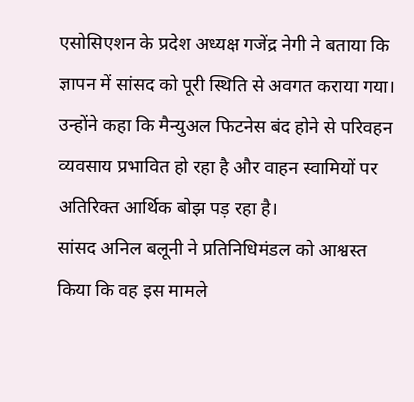एसोसिएशन के प्रदेश अध्यक्ष गजेंद्र नेगी ने बताया कि ज्ञापन में सांसद को पूरी स्थिति से अवगत कराया गया।
उन्होंने कहा कि मैन्युअल फिटनेस बंद होने से परिवहन व्यवसाय प्रभावित हो रहा है और वाहन स्वामियों पर अतिरिक्त आर्थिक बोझ पड़ रहा है।
सांसद अनिल बलूनी ने प्रतिनिधिमंडल को आश्वस्त किया कि वह इस मामले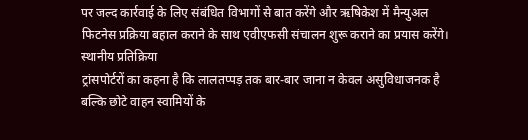पर जल्द कार्रवाई के लिए संबंधित विभागों से बात करेंगे और ऋषिकेश में मैन्युअल फिटनेस प्रक्रिया बहाल कराने के साथ एवीएफसी संचालन शुरू कराने का प्रयास करेंगे।
स्थानीय प्रतिक्रिया
ट्रांसपोर्टरों का कहना है कि लालतप्पड़ तक बार-बार जाना न केवल असुविधाजनक है बल्कि छोटे वाहन स्वामियों के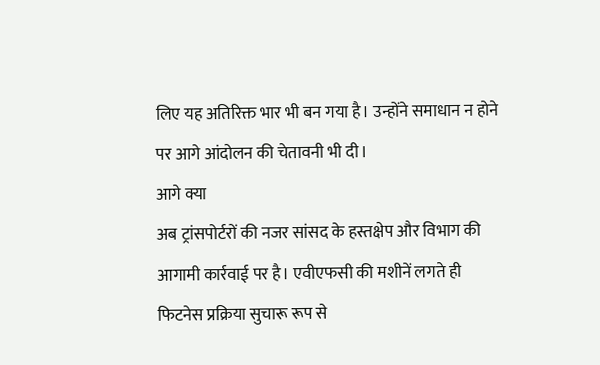लिए यह अतिरिक्त भार भी बन गया है। उन्होंने समाधान न होने पर आगे आंदोलन की चेतावनी भी दी।
आगे क्या
अब ट्रांसपोर्टरों की नजर सांसद के हस्तक्षेप और विभाग की आगामी कार्रवाई पर है। एवीएफसी की मशीनें लगते ही फिटनेस प्रक्रिया सुचारू रूप से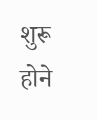शुरू होने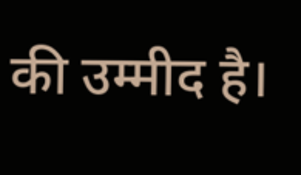की उम्मीद है।